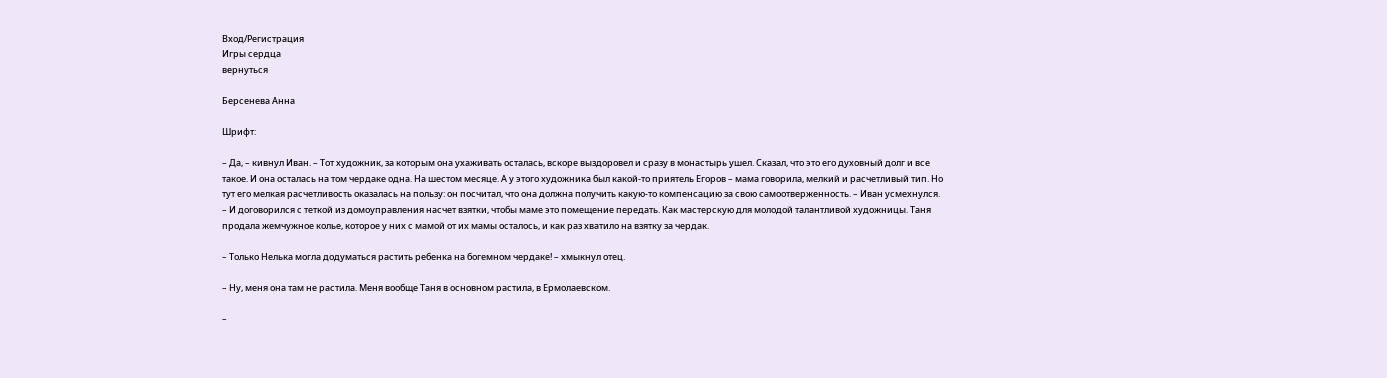Вход/Регистрация
Игры сердца
вернуться

Берсенева Анна

Шрифт:

– Да, – кивнул Иван. – Тот художник, за которым она ухаживать осталась, вскоре выздоровел и сразу в монастырь ушел. Сказал, что это его духовный долг и все такое. И она осталась на том чердаке одна. На шестом месяце. А у этого художника был какой-то приятель Егоров – мама говорила, мелкий и расчетливый тип. Но тут его мелкая расчетливость оказалась на пользу: он посчитал, что она должна получить какую-то компенсацию за свою самоотверженность. – Иван усмехнулся. – И договорился с теткой из домоуправления насчет взятки, чтобы маме это помещение передать. Как мастерскую для молодой талантливой художницы. Таня продала жемчужное колье, которое у них с мамой от их мамы осталось, и как раз хватило на взятку за чердак.

– Только Нелька могла додуматься растить ребенка на богемном чердаке! – хмыкнул отец.

– Ну, меня она там не растила. Меня вообще Таня в основном растила, в Ермолаевском.

–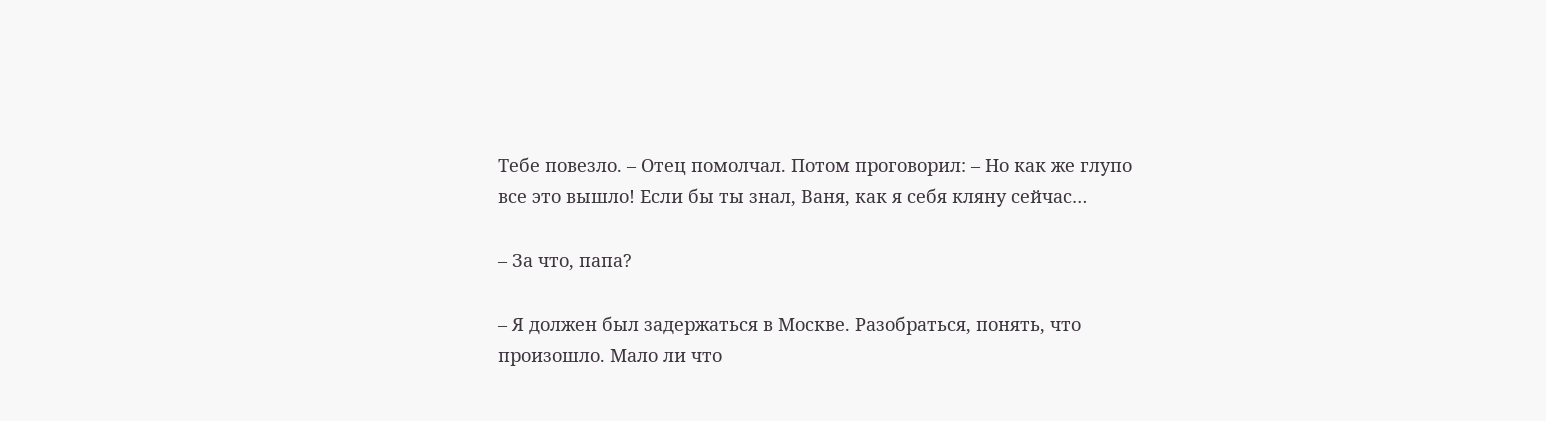Тебе повезло. – Отец помолчал. Потом проговорил: – Но как же глупо все это вышло! Если бы ты знал, Ваня, как я себя кляну сейчас…

– За что, папа?

– Я должен был задержаться в Москве. Разобраться, понять, что произошло. Мало ли что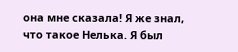она мне сказала! Я же знал, что такое Нелька. Я был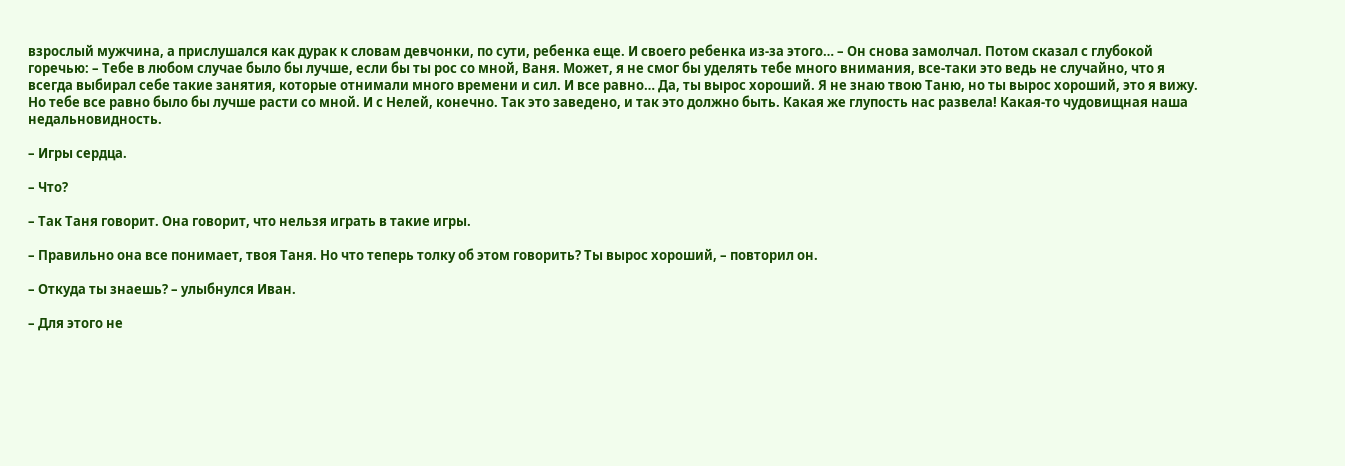взрослый мужчина, а прислушался как дурак к словам девчонки, по сути, ребенка еще. И своего ребенка из-за этого… – Он снова замолчал. Потом сказал с глубокой горечью: – Тебе в любом случае было бы лучше, если бы ты рос со мной, Ваня. Может, я не смог бы уделять тебе много внимания, все-таки это ведь не случайно, что я всегда выбирал себе такие занятия, которые отнимали много времени и сил. И все равно… Да, ты вырос хороший. Я не знаю твою Таню, но ты вырос хороший, это я вижу. Но тебе все равно было бы лучше расти со мной. И с Нелей, конечно. Так это заведено, и так это должно быть. Какая же глупость нас развела! Какая-то чудовищная наша недальновидность.

– Игры сердца.

– Что?

– Так Таня говорит. Она говорит, что нельзя играть в такие игры.

– Правильно она все понимает, твоя Таня. Но что теперь толку об этом говорить? Ты вырос хороший, – повторил он.

– Откуда ты знаешь? – улыбнулся Иван.

– Для этого не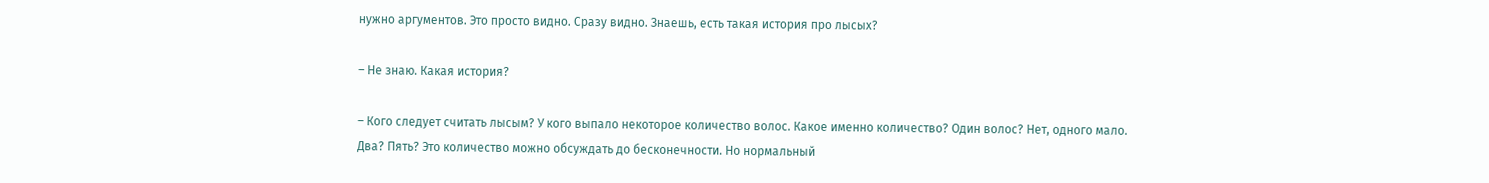нужно аргументов. Это просто видно. Сразу видно. Знаешь, есть такая история про лысых?

– Не знаю. Какая история?

– Кого следует считать лысым? У кого выпало некоторое количество волос. Какое именно количество? Один волос? Нет, одного мало. Два? Пять? Это количество можно обсуждать до бесконечности. Но нормальный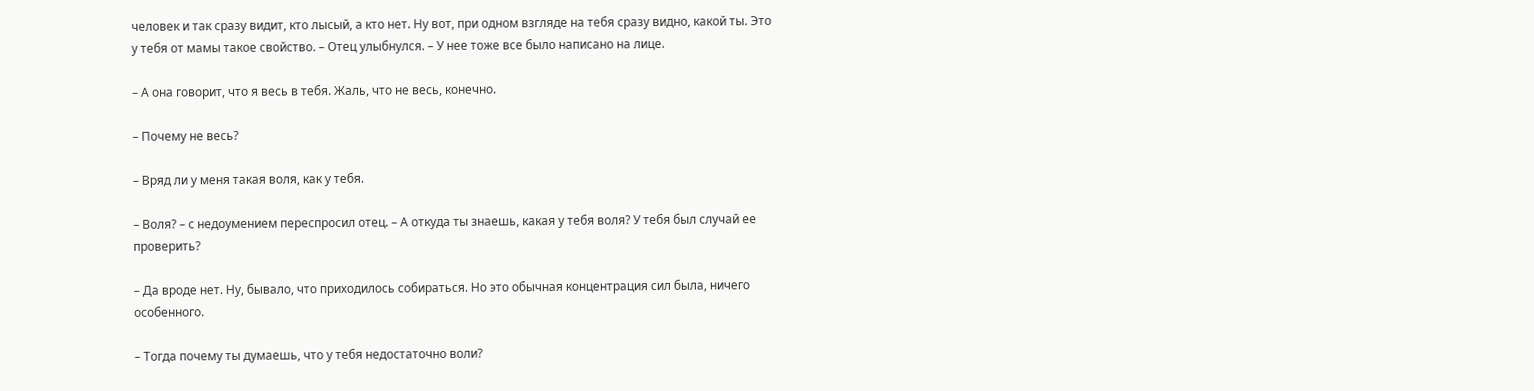человек и так сразу видит, кто лысый, а кто нет. Ну вот, при одном взгляде на тебя сразу видно, какой ты. Это у тебя от мамы такое свойство. – Отец улыбнулся. – У нее тоже все было написано на лице.

– А она говорит, что я весь в тебя. Жаль, что не весь, конечно.

– Почему не весь?

– Вряд ли у меня такая воля, как у тебя.

– Воля? – с недоумением переспросил отец. – А откуда ты знаешь, какая у тебя воля? У тебя был случай ее проверить?

– Да вроде нет. Ну, бывало, что приходилось собираться. Но это обычная концентрация сил была, ничего особенного.

– Тогда почему ты думаешь, что у тебя недостаточно воли?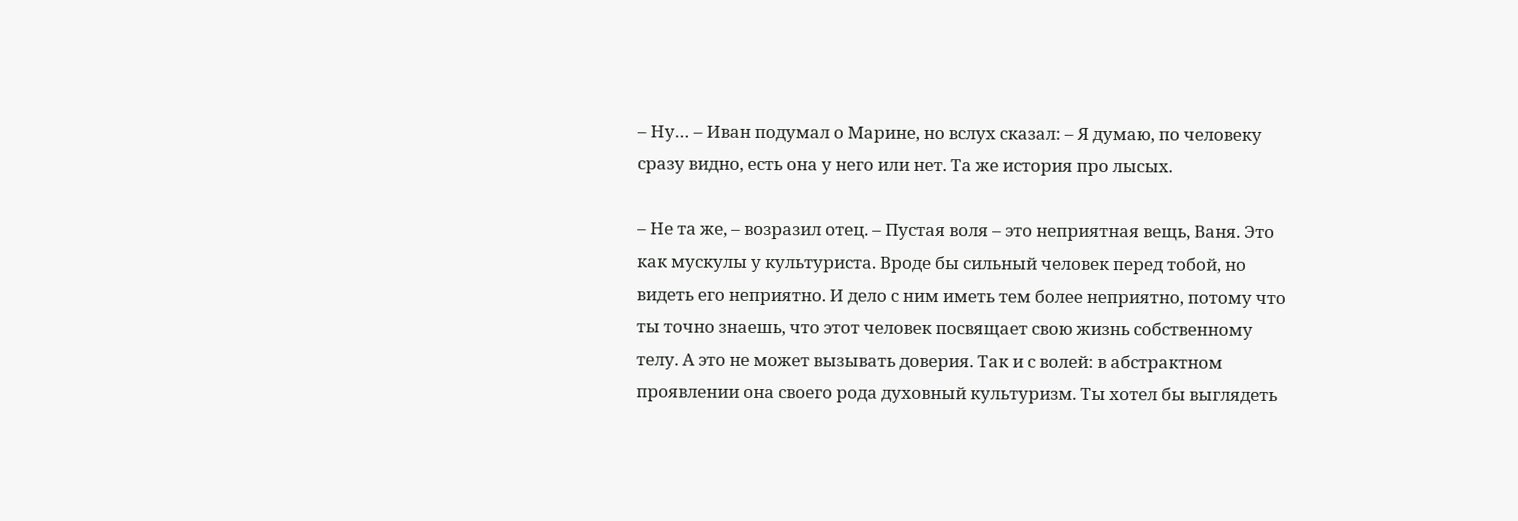– Ну… – Иван подумал о Марине, но вслух сказал: – Я думаю, по человеку сразу видно, есть она у него или нет. Та же история про лысых.

– Не та же, – возразил отец. – Пустая воля – это неприятная вещь, Ваня. Это как мускулы у культуриста. Вроде бы сильный человек перед тобой, но видеть его неприятно. И дело с ним иметь тем более неприятно, потому что ты точно знаешь, что этот человек посвящает свою жизнь собственному телу. А это не может вызывать доверия. Так и с волей: в абстрактном проявлении она своего рода духовный культуризм. Ты хотел бы выглядеть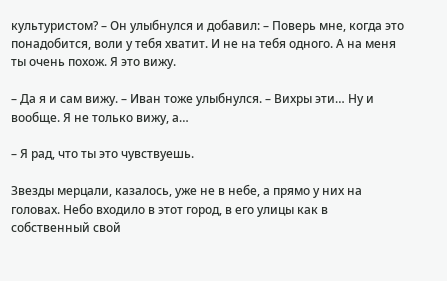культуристом? – Он улыбнулся и добавил: – Поверь мне, когда это понадобится, воли у тебя хватит. И не на тебя одного. А на меня ты очень похож. Я это вижу.

– Да я и сам вижу. – Иван тоже улыбнулся. – Вихры эти… Ну и вообще. Я не только вижу, а…

– Я рад, что ты это чувствуешь.

Звезды мерцали, казалось, уже не в небе, а прямо у них на головах. Небо входило в этот город, в его улицы как в собственный свой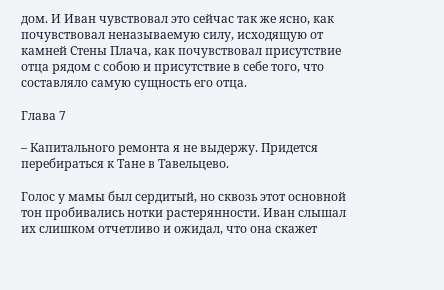дом. И Иван чувствовал это сейчас так же ясно, как почувствовал неназываемую силу, исходящую от камней Стены Плача, как почувствовал присутствие отца рядом с собою и присутствие в себе того, что составляло самую сущность его отца.

Глава 7

– Капитального ремонта я не выдержу. Придется перебираться к Тане в Тавельцево.

Голос у мамы был сердитый, но сквозь этот основной тон пробивались нотки растерянности. Иван слышал их слишком отчетливо и ожидал, что она скажет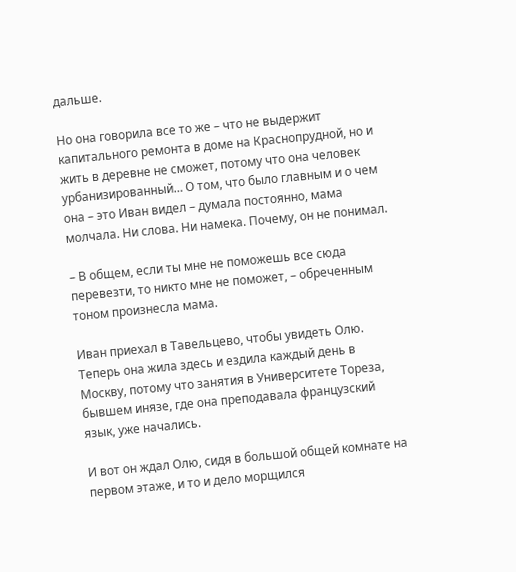дальше.

Но она говорила все то же – что не выдержит капитального ремонта в доме на Краснопрудной, но и жить в деревне не сможет, потому что она человек урбанизированный… О том, что было главным и о чем она – это Иван видел – думала постоянно, мама молчала. Ни слова. Ни намека. Почему, он не понимал.

– В общем, если ты мне не поможешь все сюда перевезти, то никто мне не поможет, – обреченным тоном произнесла мама.

Иван приехал в Тавельцево, чтобы увидеть Олю. Теперь она жила здесь и ездила каждый день в Москву, потому что занятия в Университете Тореза, бывшем инязе, где она преподавала французский язык, уже начались.

И вот он ждал Олю, сидя в большой общей комнате на первом этаже, и то и дело морщился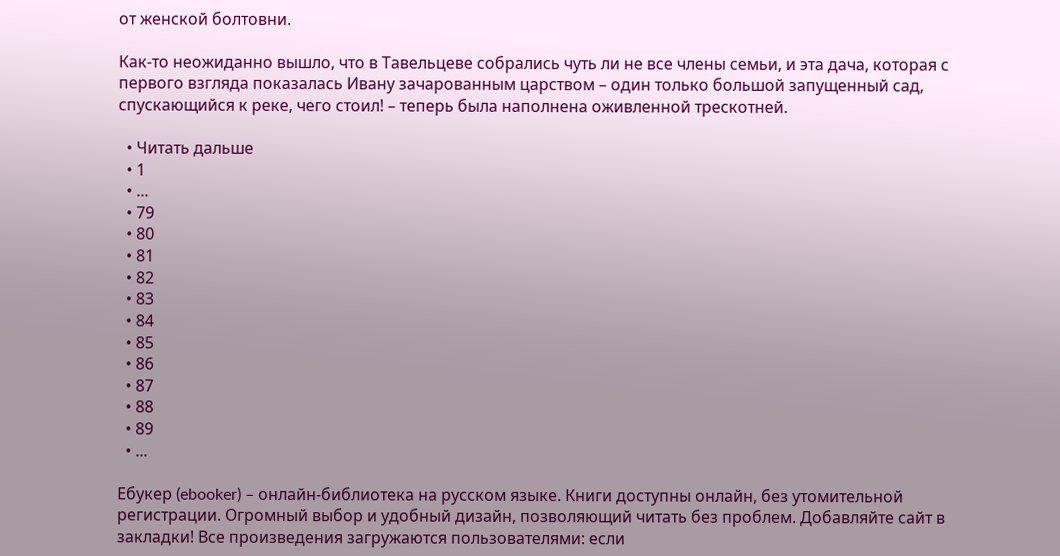от женской болтовни.

Как-то неожиданно вышло, что в Тавельцеве собрались чуть ли не все члены семьи, и эта дача, которая с первого взгляда показалась Ивану зачарованным царством – один только большой запущенный сад, спускающийся к реке, чего стоил! – теперь была наполнена оживленной трескотней.

  • Читать дальше
  • 1
  • ...
  • 79
  • 80
  • 81
  • 82
  • 83
  • 84
  • 85
  • 86
  • 87
  • 88
  • 89
  • ...

Ебукер (ebooker) – онлайн-библиотека на русском языке. Книги доступны онлайн, без утомительной регистрации. Огромный выбор и удобный дизайн, позволяющий читать без проблем. Добавляйте сайт в закладки! Все произведения загружаются пользователями: если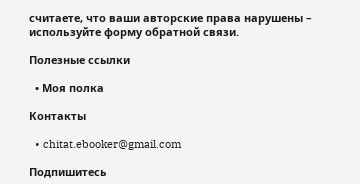считаете, что ваши авторские права нарушены – используйте форму обратной связи.

Полезные ссылки

  • Моя полка

Контакты

  • chitat.ebooker@gmail.com

Подпишитесь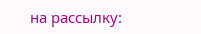на рассылку: